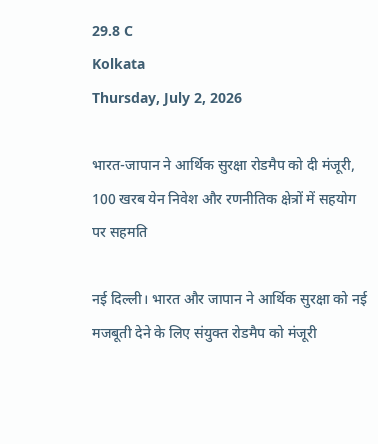29.8 C
Kolkata
Thursday, July 2, 2026

भारत-जापान ने आर्थिक सुरक्षा रोडमैप को दी मंजूरी, 100 खरब येन निवेश और रणनीतिक क्षेत्रों में सहयोग पर सहमति

नई दिल्ली। भारत और जापान ने आर्थिक सुरक्षा को नई मजबूती देने के लिए संयुक्त रोडमैप को मंजूरी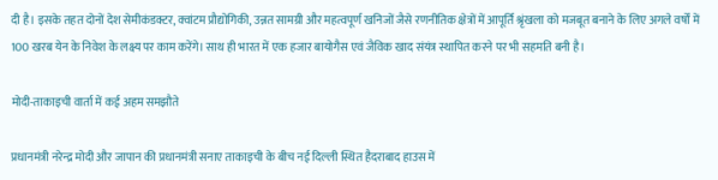दी है। इसके तहत दोनों देश सेमीकंडक्टर, क्वांटम प्रौद्योगिकी, उन्नत सामग्री और महत्वपूर्ण खनिजों जैसे रणनीतिक क्षेत्रों में आपूर्ति श्रृंखला को मजबूत बनाने के लिए अगले वर्षों में 100 खरब येन के निवेश के लक्ष्य पर काम करेंगे। साथ ही भारत में एक हजार बायोगैस एवं जैविक खाद संयंत्र स्थापित करने पर भी सहमति बनी है।

मोदी-ताकाइची वार्ता में कई अहम समझौते

प्रधानमंत्री नरेन्द्र मोदी और जापान की प्रधानमंत्री सनाए ताकाइची के बीच नई दिल्ली स्थित हैदराबाद हाउस में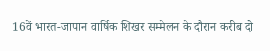16वें भारत-जापान वार्षिक शिखर सम्मेलन के दौरान करीब दो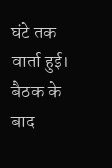घंटे तक वार्ता हुई। बैठक के बाद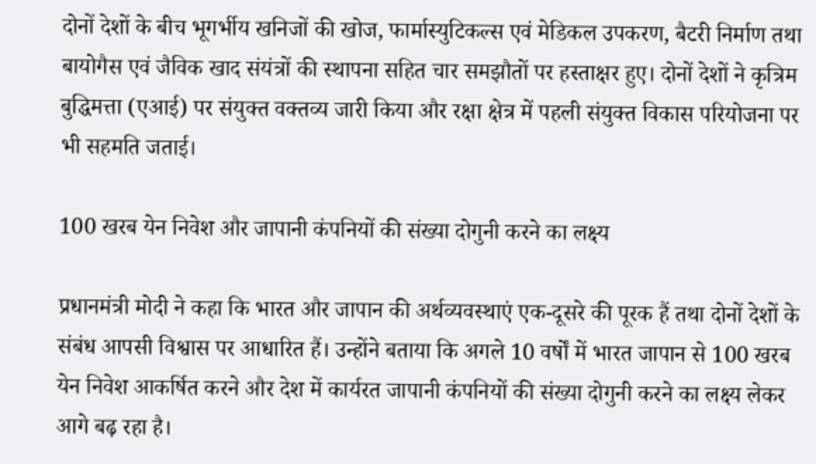दोनों देशों के बीच भूगर्भीय खनिजों की खोज, फार्मास्युटिकल्स एवं मेडिकल उपकरण, बैटरी निर्माण तथा बायोगैस एवं जैविक खाद संयंत्रों की स्थापना सहित चार समझौतों पर हस्ताक्षर हुए। दोनों देशों ने कृत्रिम बुद्धिमत्ता (एआई) पर संयुक्त वक्तव्य जारी किया और रक्षा क्षेत्र में पहली संयुक्त विकास परियोजना पर भी सहमति जताई।

100 खरब येन निवेश और जापानी कंपनियों की संख्या दोगुनी करने का लक्ष्य

प्रधानमंत्री मोदी ने कहा कि भारत और जापान की अर्थव्यवस्थाएं एक-दूसरे की पूरक हैं तथा दोनों देशों के संबंध आपसी विश्वास पर आधारित हैं। उन्होंने बताया कि अगले 10 वर्षों में भारत जापान से 100 खरब येन निवेश आकर्षित करने और देश में कार्यरत जापानी कंपनियों की संख्या दोगुनी करने का लक्ष्य लेकर आगे बढ़ रहा है।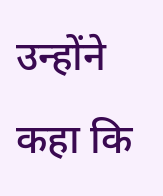उन्होंने कहा कि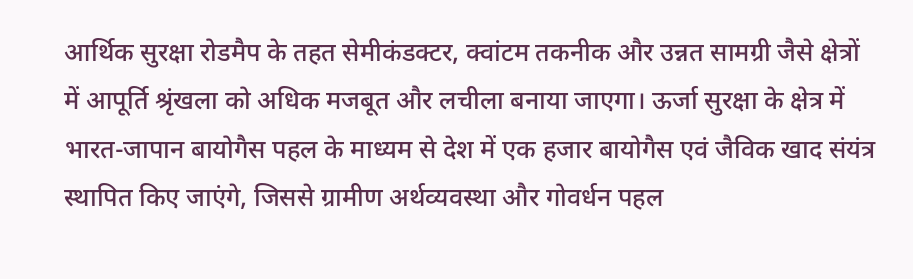आर्थिक सुरक्षा रोडमैप के तहत सेमीकंडक्टर, क्वांटम तकनीक और उन्नत सामग्री जैसे क्षेत्रों में आपूर्ति श्रृंखला को अधिक मजबूत और लचीला बनाया जाएगा। ऊर्जा सुरक्षा के क्षेत्र में भारत-जापान बायोगैस पहल के माध्यम से देश में एक हजार बायोगैस एवं जैविक खाद संयंत्र स्थापित किए जाएंगे, जिससे ग्रामीण अर्थव्यवस्था और गोवर्धन पहल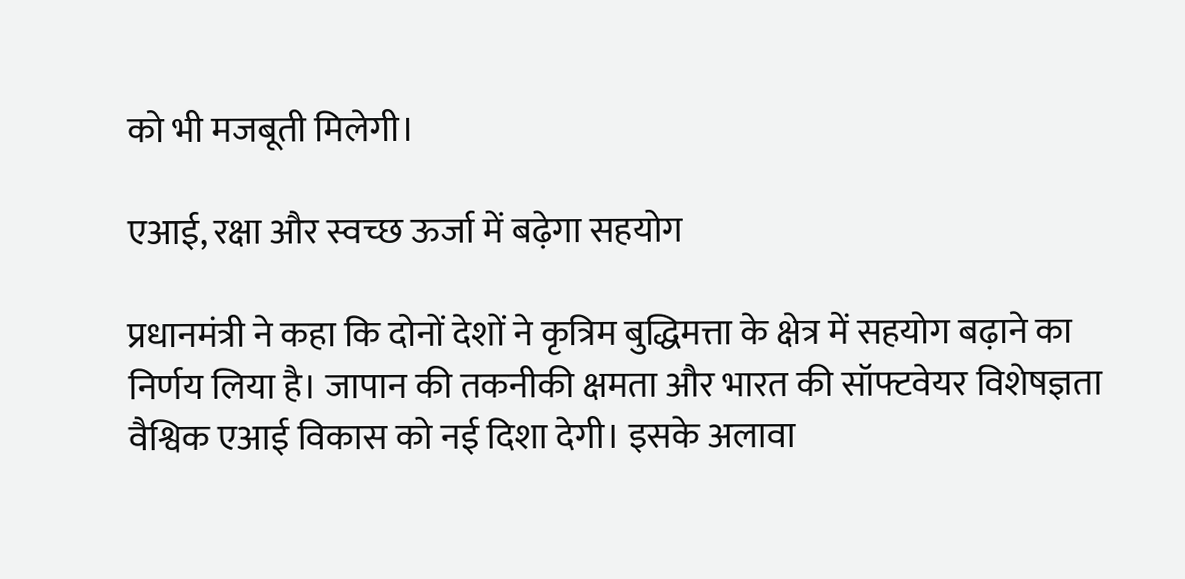को भी मजबूती मिलेगी।

एआई, रक्षा और स्वच्छ ऊर्जा में बढ़ेगा सहयोग

प्रधानमंत्री ने कहा कि दोनों देशों ने कृत्रिम बुद्धिमत्ता के क्षेत्र में सहयोग बढ़ाने का निर्णय लिया है। जापान की तकनीकी क्षमता और भारत की सॉफ्टवेयर विशेषज्ञता वैश्विक एआई विकास को नई दिशा देगी। इसके अलावा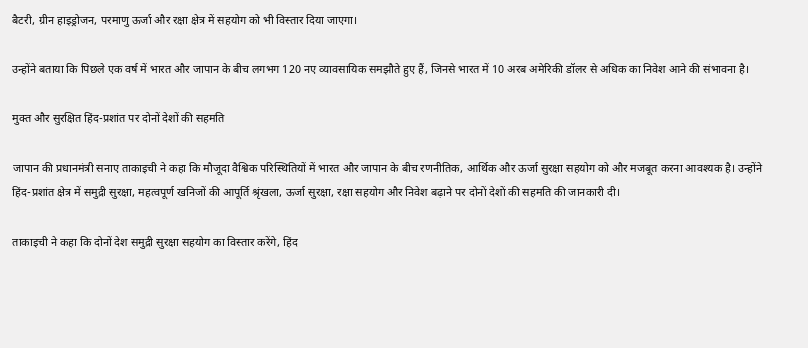बैटरी, ग्रीन हाइड्रोजन, परमाणु ऊर्जा और रक्षा क्षेत्र में सहयोग को भी विस्तार दिया जाएगा।

उन्होंने बताया कि पिछले एक वर्ष में भारत और जापान के बीच लगभग 120 नए व्यावसायिक समझौते हुए हैं, जिनसे भारत में 10 अरब अमेरिकी डॉलर से अधिक का निवेश आने की संभावना है।

मुक्त और सुरक्षित हिंद-प्रशांत पर दोनों देशों की सहमति

जापान की प्रधानमंत्री सनाए ताकाइची ने कहा कि मौजूदा वैश्विक परिस्थितियों में भारत और जापान के बीच रणनीतिक, आर्थिक और ऊर्जा सुरक्षा सहयोग को और मजबूत करना आवश्यक है। उन्होंने हिंद-प्रशांत क्षेत्र में समुद्री सुरक्षा, महत्वपूर्ण खनिजों की आपूर्ति श्रृंखला, ऊर्जा सुरक्षा, रक्षा सहयोग और निवेश बढ़ाने पर दोनों देशों की सहमति की जानकारी दी।

ताकाइची ने कहा कि दोनों देश समुद्री सुरक्षा सहयोग का विस्तार करेंगे, हिंद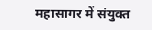महासागर में संयुक्त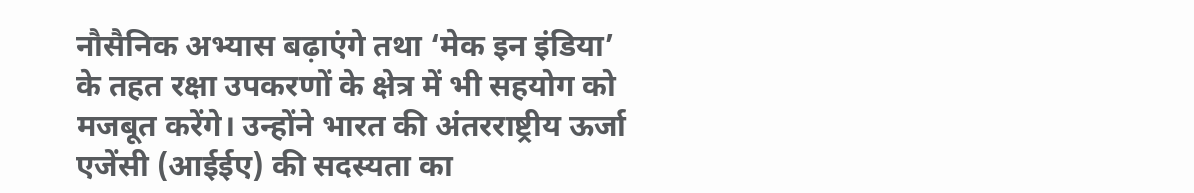नौसैनिक अभ्यास बढ़ाएंगे तथा ‘मेक इन इंडिया’ के तहत रक्षा उपकरणों के क्षेत्र में भी सहयोग को मजबूत करेंगे। उन्होंने भारत की अंतरराष्ट्रीय ऊर्जा एजेंसी (आईईए) की सदस्यता का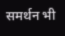समर्थन भी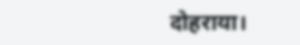दोहराया।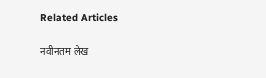Related Articles

नवीनतम लेख